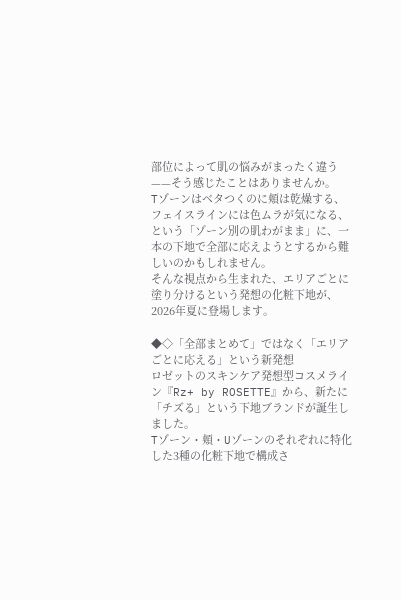部位によって肌の悩みがまったく違う——そう感じたことはありませんか。
Tゾーンはベタつくのに頬は乾燥する、フェイスラインには色ムラが気になる、という「ゾーン別の肌わがまま」に、一本の下地で全部に応えようとするから難しいのかもしれません。
そんな視点から生まれた、エリアごとに塗り分けるという発想の化粧下地が、2026年夏に登場します。

◆◇「全部まとめて」ではなく「エリアごとに応える」という新発想
ロゼットのスキンケア発想型コスメライン『Rz+ by ROSETTE』から、新たに「チズる」という下地ブランドが誕生しました。
Tゾーン・頬・Uゾーンのそれぞれに特化した3種の化粧下地で構成さ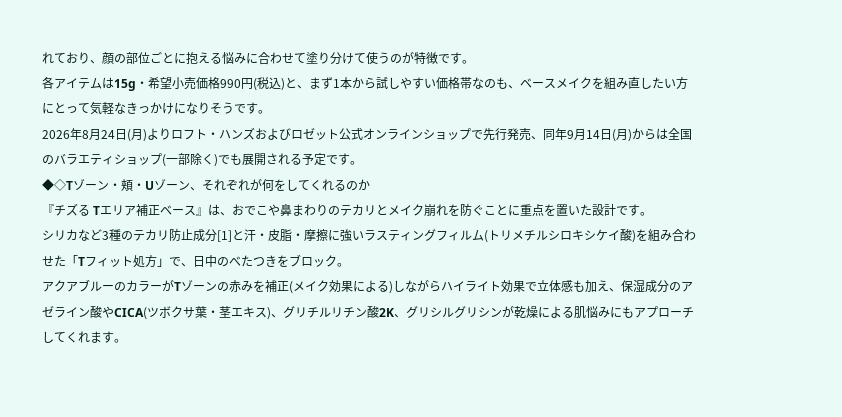れており、顔の部位ごとに抱える悩みに合わせて塗り分けて使うのが特徴です。
各アイテムは15g・希望小売価格990円(税込)と、まず1本から試しやすい価格帯なのも、ベースメイクを組み直したい方にとって気軽なきっかけになりそうです。
2026年8月24日(月)よりロフト・ハンズおよびロゼット公式オンラインショップで先行発売、同年9月14日(月)からは全国のバラエティショップ(一部除く)でも展開される予定です。
◆◇Tゾーン・頬・Uゾーン、それぞれが何をしてくれるのか
『チズる Tエリア補正ベース』は、おでこや鼻まわりのテカリとメイク崩れを防ぐことに重点を置いた設計です。
シリカなど3種のテカリ防止成分[1]と汗・皮脂・摩擦に強いラスティングフィルム(トリメチルシロキシケイ酸)を組み合わせた「Tフィット処方」で、日中のべたつきをブロック。
アクアブルーのカラーがTゾーンの赤みを補正(メイク効果による)しながらハイライト効果で立体感も加え、保湿成分のアゼライン酸やCICA(ツボクサ葉・茎エキス)、グリチルリチン酸2K、グリシルグリシンが乾燥による肌悩みにもアプローチしてくれます。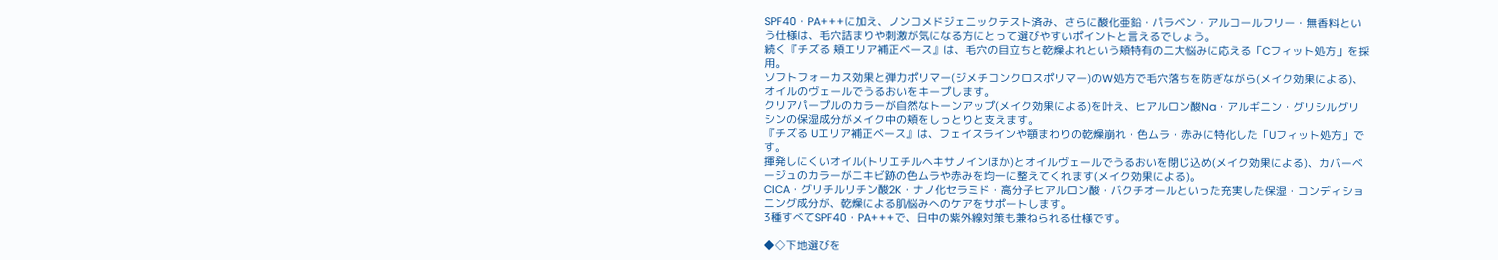SPF40・PA+++に加え、ノンコメドジェニックテスト済み、さらに酸化亜鉛・パラベン・アルコールフリー・無香料という仕様は、毛穴詰まりや刺激が気になる方にとって選びやすいポイントと言えるでしょう。
続く『チズる 頬エリア補正ベース』は、毛穴の目立ちと乾燥よれという頬特有の二大悩みに応える「Cフィット処方」を採用。
ソフトフォーカス効果と弾力ポリマー(ジメチコンクロスポリマー)のW処方で毛穴落ちを防ぎながら(メイク効果による)、オイルのヴェールでうるおいをキープします。
クリアパープルのカラーが自然なトーンアップ(メイク効果による)を叶え、ヒアルロン酸Na・アルギニン・グリシルグリシンの保湿成分がメイク中の頬をしっとりと支えます。
『チズる Uエリア補正ベース』は、フェイスラインや顎まわりの乾燥崩れ・色ムラ・赤みに特化した「Uフィット処方」です。
揮発しにくいオイル(トリエチルヘキサノインほか)とオイルヴェールでうるおいを閉じ込め(メイク効果による)、カバーベージュのカラーがニキビ跡の色ムラや赤みを均一に整えてくれます(メイク効果による)。
CICA・グリチルリチン酸2K・ナノ化セラミド・高分子ヒアルロン酸・バクチオールといった充実した保湿・コンディショニング成分が、乾燥による肌悩みへのケアをサポートします。
3種すべてSPF40・PA+++で、日中の紫外線対策も兼ねられる仕様です。

◆◇下地選びを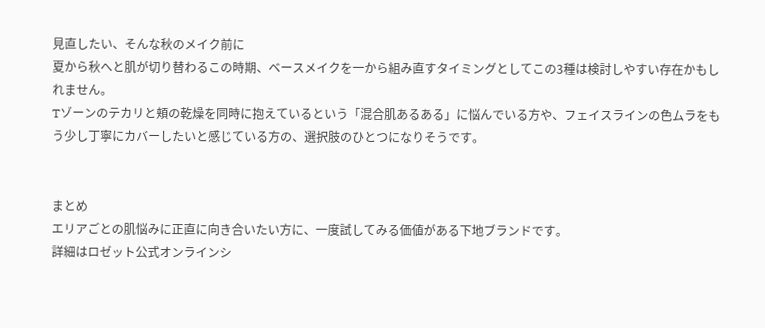見直したい、そんな秋のメイク前に
夏から秋へと肌が切り替わるこの時期、ベースメイクを一から組み直すタイミングとしてこの3種は検討しやすい存在かもしれません。
Tゾーンのテカリと頬の乾燥を同時に抱えているという「混合肌あるある」に悩んでいる方や、フェイスラインの色ムラをもう少し丁寧にカバーしたいと感じている方の、選択肢のひとつになりそうです。


まとめ
エリアごとの肌悩みに正直に向き合いたい方に、一度試してみる価値がある下地ブランドです。
詳細はロゼット公式オンラインシ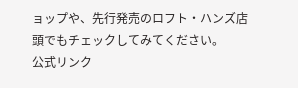ョップや、先行発売のロフト・ハンズ店頭でもチェックしてみてください。
公式リンク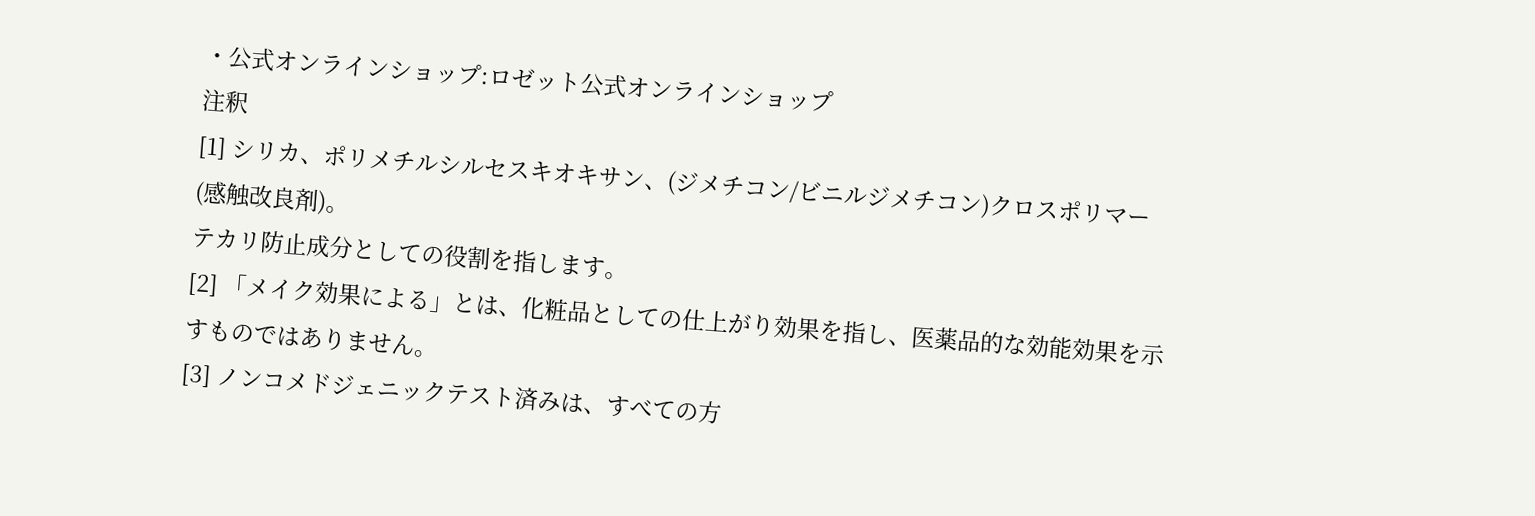・公式オンラインショップ:ロゼット公式オンラインショップ
注釈
[1] シリカ、ポリメチルシルセスキオキサン、(ジメチコン/ビニルジメチコン)クロスポリマー(感触改良剤)。
テカリ防止成分としての役割を指します。
[2] 「メイク効果による」とは、化粧品としての仕上がり効果を指し、医薬品的な効能効果を示すものではありません。
[3] ノンコメドジェニックテスト済みは、すべての方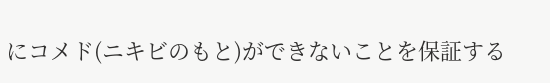にコメド(ニキビのもと)ができないことを保証する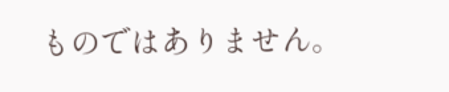ものではありません。